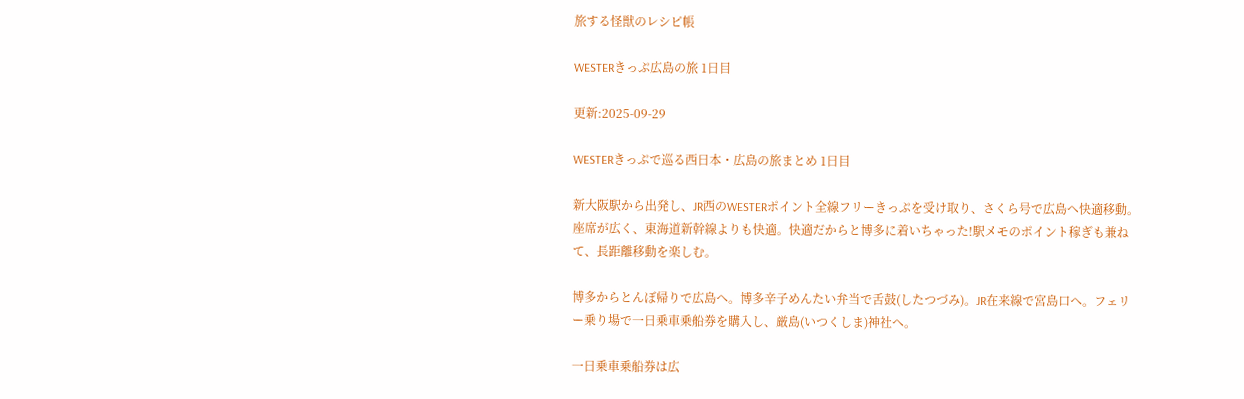旅する怪獣のレシピ帳

WESTERきっぷ広島の旅 1日目

更新:2025-09-29

WESTERきっぷで巡る西日本・広島の旅まとめ 1日目

新大阪駅から出発し、JR西のWESTERポイント全線フリーきっぷを受け取り、さくら号で広島へ快適移動。座席が広く、東海道新幹線よりも快適。快適だからと博多に着いちゃった!駅メモのポイント稼ぎも兼ねて、長距離移動を楽しむ。

博多からとんぼ帰りで広島へ。博多辛子めんたい弁当で舌鼓(したつづみ)。JR在来線で宮島口へ。フェリー乗り場で一日乗車乗船券を購入し、厳島(いつくしま)神社へ。

一日乗車乗船券は広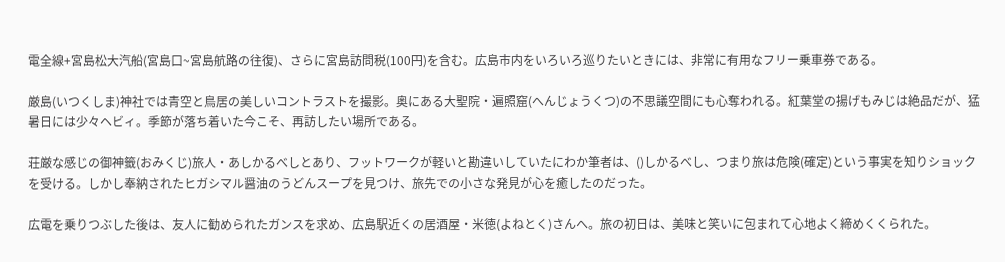電全線+宮島松大汽船(宮島口~宮島航路の往復)、さらに宮島訪問税(100円)を含む。広島市内をいろいろ巡りたいときには、非常に有用なフリー乗車券である。

厳島(いつくしま)神社では青空と鳥居の美しいコントラストを撮影。奥にある大聖院・遍照窟(へんじょうくつ)の不思議空間にも心奪われる。紅葉堂の揚げもみじは絶品だが、猛暑日には少々ヘビィ。季節が落ち着いた今こそ、再訪したい場所である。

荘厳な感じの御神籤(おみくじ)旅人・あしかるべしとあり、フットワークが軽いと勘違いしていたにわか筆者は、()しかるべし、つまり旅は危険(確定)という事実を知りショックを受ける。しかし奉納されたヒガシマル醤油のうどんスープを見つけ、旅先での小さな発見が心を癒したのだった。

広電を乗りつぶした後は、友人に勧められたガンスを求め、広島駅近くの居酒屋・米徳(よねとく)さんへ。旅の初日は、美味と笑いに包まれて心地よく締めくくられた。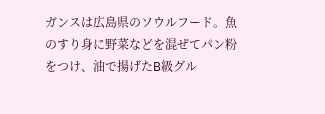ガンスは広島県のソウルフード。魚のすり身に野菜などを混ぜてパン粉をつけ、油で揚げたB級グル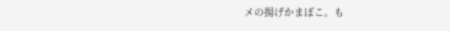メの揚げかまぼこ。も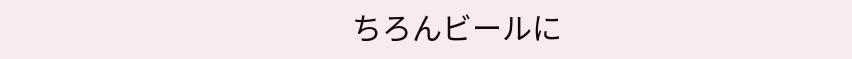ちろんビールに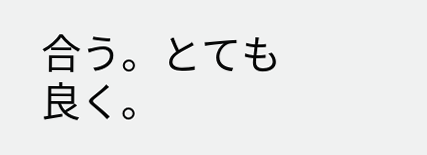合う。とても良く。